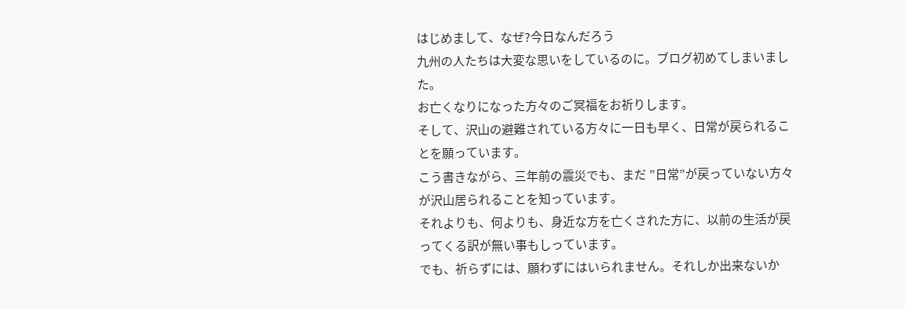はじめまして、なぜ?今日なんだろう
九州の人たちは大変な思いをしているのに。ブログ初めてしまいました。
お亡くなりになった方々のご冥福をお祈りします。
そして、沢山の避難されている方々に一日も早く、日常が戻られることを願っています。
こう書きながら、三年前の震災でも、まだ ”日常”が戻っていない方々が沢山居られることを知っています。
それよりも、何よりも、身近な方を亡くされた方に、以前の生活が戻ってくる訳が無い事もしっています。
でも、祈らずには、願わずにはいられません。それしか出来ないか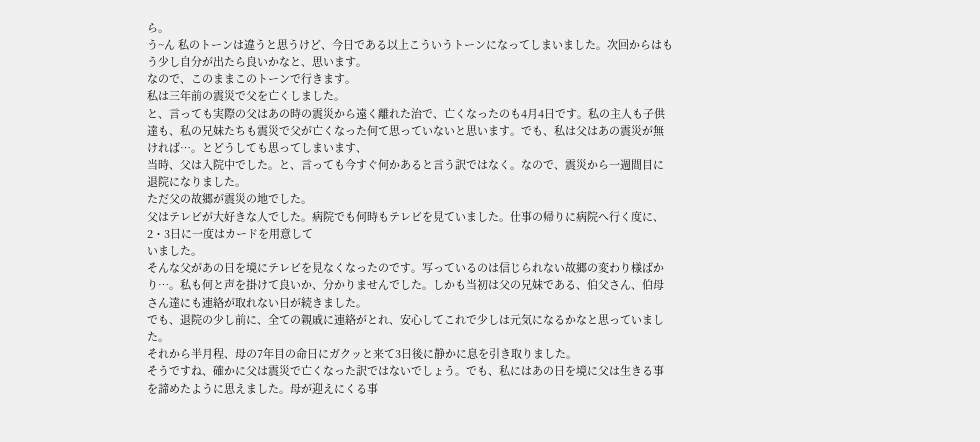ら。
う~ん 私のトーンは違うと思うけど、今日である以上こういうトーンになってしまいました。次回からはもう少し自分が出たら良いかなと、思います。
なので、このままこのトーンで行きます。
私は三年前の震災で父を亡くしました。
と、言っても実際の父はあの時の震災から遠く離れた治で、亡くなったのも4月4日です。私の主人も子供達も、私の兄妹たちも震災で父が亡くなった何て思っていないと思います。でも、私は父はあの震災が無ければ…。とどうしても思ってしまいます、
当時、父は入院中でした。と、言っても今すぐ何かあると言う訳ではなく。なので、震災から一週間目に退院になりました。
ただ父の故郷が震災の地でした。
父はテレビが大好きな人でした。病院でも何時もテレビを見ていました。仕事の帰りに病院へ行く度に、2・3日に一度はカードを用意して
いました。
そんな父があの日を境にテレビを見なくなったのです。写っているのは信じられない故郷の変わり様ばかり…。私も何と声を掛けて良いか、分かりませんでした。しかも当初は父の兄妹である、伯父さん、伯母さん達にも連絡が取れない日が続きました。
でも、退院の少し前に、全ての親戚に連絡がとれ、安心してこれで少しは元気になるかなと思っていました。
それから半月程、母の7年目の命日にガクッと来て3日後に静かに息を引き取りました。
そうですね、確かに父は震災で亡くなった訳ではないでしょう。でも、私にはあの日を境に父は生きる事を諦めたように思えました。母が迎えにくる事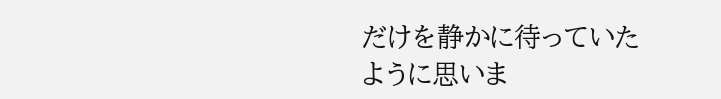だけを静かに待っていたように思いま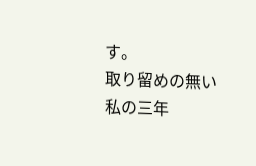す。
取り留めの無い私の三年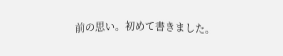前の思い。初めて書きました。